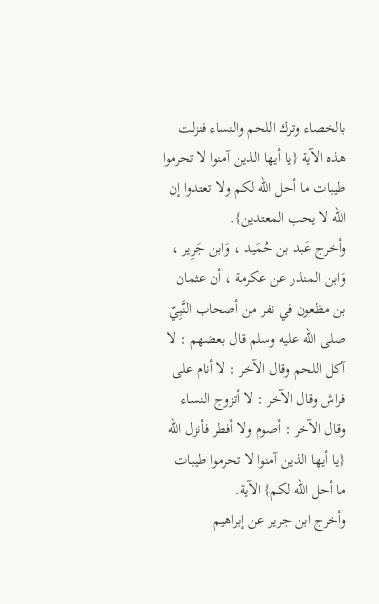بالخصاء وترك اللحم والنساء فنزلت هذه الآية {يا أيها الذين آمنوا لا تحرموا طيبات ما أحل الله لكم ولا تعتدوا إن الله لا يحب المعتدين}.
وأخرج عَبد بن حُمَيد ، وَابن جَرِير ، وَابن المنذر عن عكرمة ، أن عثمان بن مظعون في نفر من أصحاب النَّبِيّ صلى الله عليه وسلم قال بعضهم : لا آكل اللحم وقال الآخر : لا أنام على فراش وقال الآخر : لا أتزوج النساء وقال الآخر : أصوم ولا أفطر فأنزل الله {يا أيها الذين آمنوا لا تحرموا طيبات ما أحل الله لكم} الآية.
وأخرج ابن جرير عن إبراهيم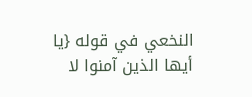النخعي في قوله {يا أيها الذين آمنوا لا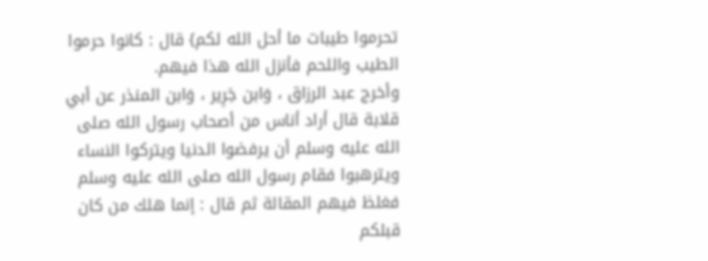تحرموا طيبات ما أحل الله لكم} قال : كانوا حرموا الطيب واللحم فأنزل الله هذا فيهم.
وأخرج عبد الرزاق ، وَابن جَرِير ، وَابن المنذر عن أبي قلابة قال أراد أناس من أصحاب رسول الله صلى الله عليه وسلم أن يرفضوا الدنيا ويتركوا النساء ويترهبوا فقام رسول الله صلى الله عليه وسلم فغلظ فيهم المقالة ثم قال : إنما هلك من كان قبلكم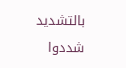بالتشديد شددوا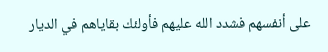على أنفسهم فشدد الله عليهم فأولئك بقاياهم في الديار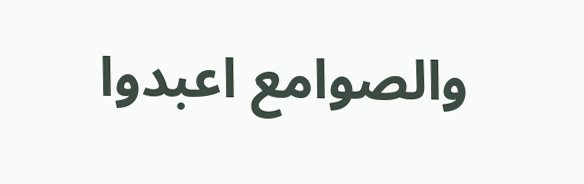والصوامع اعبدوا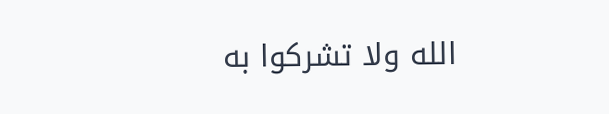الله ولا تشركوا به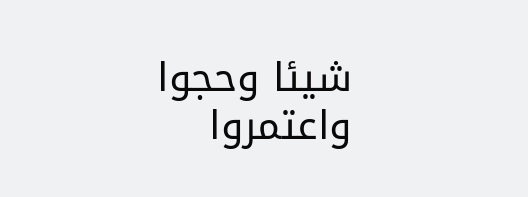شيئا وحجوا واعتمروا